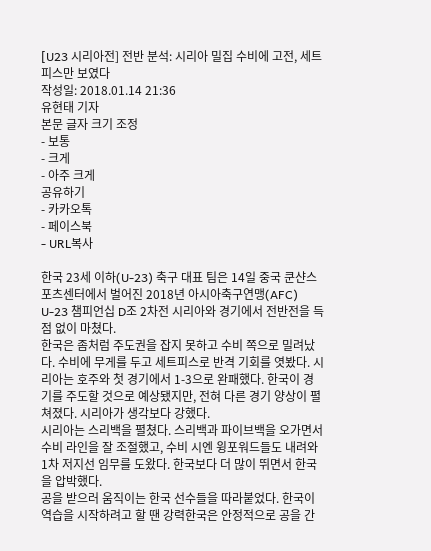[U23 시리아전] 전반 분석: 시리아 밀집 수비에 고전, 세트피스만 보였다
작성일: 2018.01.14 21:36
유현태 기자
본문 글자 크기 조정
- 보통
- 크게
- 아주 크게
공유하기
- 카카오톡
- 페이스북
- URL복사

한국 23세 이하(U-23) 축구 대표 팀은 14일 중국 쿤샨스포츠센터에서 벌어진 2018년 아시아축구연맹(AFC) U-23 챔피언십 D조 2차전 시리아와 경기에서 전반전을 득점 없이 마쳤다.
한국은 좀처럼 주도권을 잡지 못하고 수비 쪽으로 밀려났다. 수비에 무게를 두고 세트피스로 반격 기회를 엿봤다. 시리아는 호주와 첫 경기에서 1-3으로 완패했다. 한국이 경기를 주도할 것으로 예상됐지만, 전혀 다른 경기 양상이 펼쳐졌다. 시리아가 생각보다 강했다.
시리아는 스리백을 펼쳤다. 스리백과 파이브백을 오가면서 수비 라인을 잘 조절했고, 수비 시엔 윙포워드들도 내려와 1차 저지선 임무를 도왔다. 한국보다 더 많이 뛰면서 한국을 압박했다.
공을 받으러 움직이는 한국 선수들을 따라붙었다. 한국이 역습을 시작하려고 할 땐 강력한국은 안정적으로 공을 간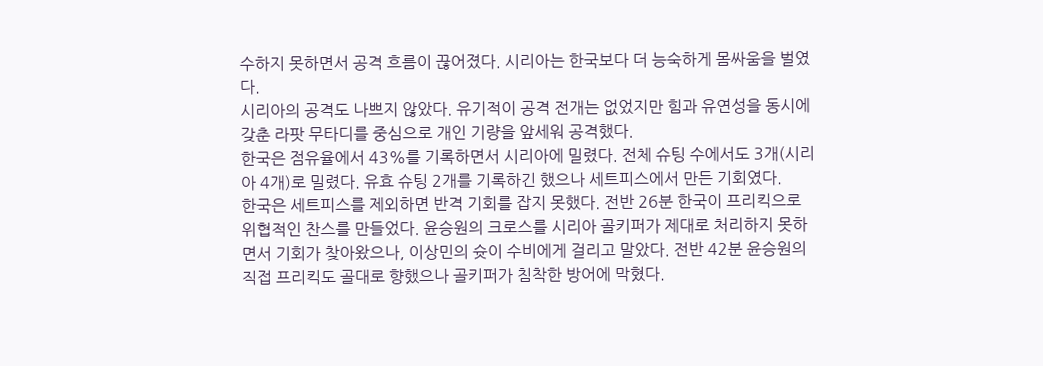수하지 못하면서 공격 흐름이 끊어졌다. 시리아는 한국보다 더 능숙하게 몸싸움을 벌였다.
시리아의 공격도 나쁘지 않았다. 유기적이 공격 전개는 없었지만 힘과 유연성을 동시에 갖춘 라팟 무타디를 중심으로 개인 기량을 앞세워 공격했다.
한국은 점유율에서 43%를 기록하면서 시리아에 밀렸다. 전체 슈팅 수에서도 3개(시리아 4개)로 밀렸다. 유효 슈팅 2개를 기록하긴 했으나 세트피스에서 만든 기회였다.
한국은 세트피스를 제외하면 반격 기회를 잡지 못했다. 전반 26분 한국이 프리킥으로 위협적인 찬스를 만들었다. 윤승원의 크로스를 시리아 골키퍼가 제대로 처리하지 못하면서 기회가 찾아왔으나, 이상민의 슛이 수비에게 걸리고 말았다. 전반 42분 윤승원의 직접 프리킥도 골대로 향했으나 골키퍼가 침착한 방어에 막혔다.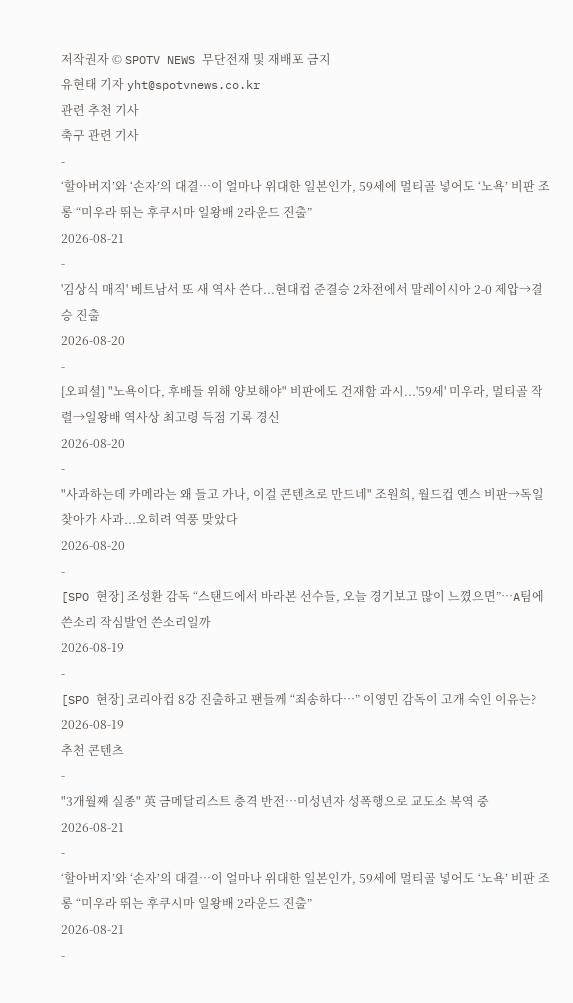저작권자 © SPOTV NEWS 무단전재 및 재배포 금지
유현태 기자 yht@spotvnews.co.kr
관련 추천 기사
축구 관련 기사
-
‘할아버지’와 ‘손자’의 대결…이 얼마나 위대한 일본인가, 59세에 멀티골 넣어도 ‘노욕’ 비판 조롱 “미우라 뛰는 후쿠시마 일왕배 2라운드 진출”
2026-08-21
-
'김상식 매직' 베트남서 또 새 역사 쓴다...현대컵 준결승 2차전에서 말레이시아 2-0 제압→결승 진출
2026-08-20
-
[오피셜] "노욕이다, 후배들 위해 양보해야" 비판에도 건재함 과시...'59세' 미우라, 멀티골 작렬→일왕배 역사상 최고령 득점 기록 경신
2026-08-20
-
"사과하는데 카메라는 왜 들고 가나, 이걸 콘텐츠로 만드네" 조원희, 월드컵 옌스 비판→독일 찾아가 사과...오히려 역풍 맞았다
2026-08-20
-
[SPO 현장] 조성환 감독 “스탠드에서 바라본 선수들, 오늘 경기보고 많이 느꼈으면”…A팀에 쓴소리 작심발언 쓴소리일까
2026-08-19
-
[SPO 현장] 코리아컵 8강 진출하고 팬들께 “죄송하다…” 이영민 감독이 고개 숙인 이유는?
2026-08-19
추천 콘텐츠
-
"3개월째 실종" 英 금메달리스트 충격 반전…미성년자 성폭행으로 교도소 복역 중
2026-08-21
-
‘할아버지’와 ‘손자’의 대결…이 얼마나 위대한 일본인가, 59세에 멀티골 넣어도 ‘노욕’ 비판 조롱 “미우라 뛰는 후쿠시마 일왕배 2라운드 진출”
2026-08-21
-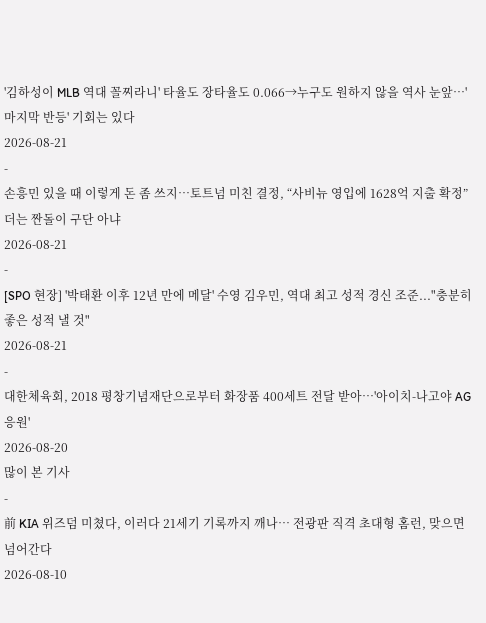'김하성이 MLB 역대 꼴찌라니' 타율도 장타율도 0.066→누구도 원하지 않을 역사 눈앞…'마지막 반등' 기회는 있다
2026-08-21
-
손흥민 있을 때 이렇게 돈 좀 쓰지…토트넘 미친 결정, “사비뉴 영입에 1628억 지출 확정” 더는 짠돌이 구단 아냐
2026-08-21
-
[SPO 현장] '박태환 이후 12년 만에 메달' 수영 김우민, 역대 최고 성적 경신 조준..."충분히 좋은 성적 낼 것"
2026-08-21
-
대한체육회, 2018 평창기념재단으로부터 화장품 400세트 전달 받아…'아이치-나고야 AG 응원'
2026-08-20
많이 본 기사
-
前 KIA 위즈덤 미쳤다, 이러다 21세기 기록까지 깨나… 전광판 직격 초대형 홈런, 맞으면 넘어간다
2026-08-10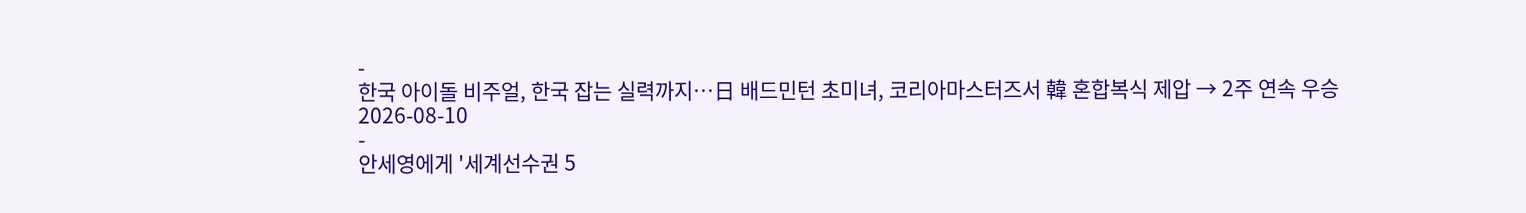-
한국 아이돌 비주얼, 한국 잡는 실력까지…日 배드민턴 초미녀, 코리아마스터즈서 韓 혼합복식 제압 → 2주 연속 우승
2026-08-10
-
안세영에게 '세계선수권 5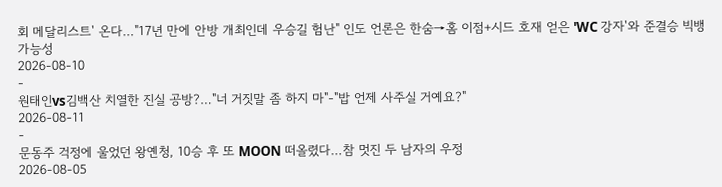회 메달리스트' 온다…"17년 만에 안방 개최인데 우승길 험난" 인도 언론은 한숨→홈 이점+시드 호재 얻은 'WC 강자'와 준결승 빅뱅 가능성
2026-08-10
-
원태인vs김백산 치열한 진실 공방?…"너 거짓말 좀 하지 마"-"밥 언제 사주실 거예요?"
2026-08-11
-
문동주 걱정에 울었던 왕옌청, 10승 후 또 MOON 떠올렸다…참 멋진 두 남자의 우정
2026-08-05